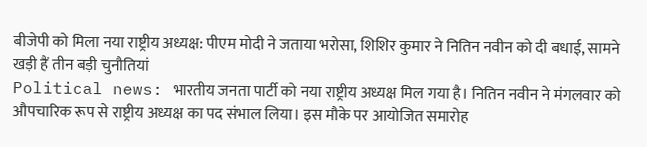बीजेपी को मिला नया राष्ट्रीय अध्यक्ष: पीएम मोदी ने जताया भरोसा, शिशिर कुमार ने नितिन नवीन को दी बधाई, सामने खड़ी हैं तीन बड़ी चुनौतियां
Political news: भारतीय जनता पार्टी को नया राष्ट्रीय अध्यक्ष मिल गया है। नितिन नवीन ने मंगलवार को औपचारिक रूप से राष्ट्रीय अध्यक्ष का पद संभाल लिया। इस मौके पर आयोजित समारोह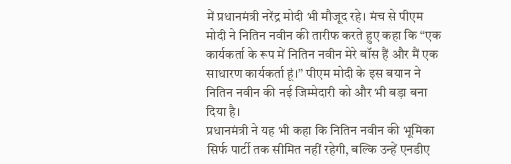में प्रधानमंत्री नरेंद्र मोदी भी मौजूद रहे। मंच से पीएम मोदी ने नितिन नवीन की तारीफ करते हुए कहा कि “एक कार्यकर्ता के रूप में नितिन नवीन मेरे बॉस हैं और मैं एक साधारण कार्यकर्ता हूं।” पीएम मोदी के इस बयान ने नितिन नवीन की नई जिम्मेदारी को और भी बड़ा बना दिया है।
प्रधानमंत्री ने यह भी कहा कि नितिन नवीन की भूमिका सिर्फ पार्टी तक सीमित नहीं रहेगी, बल्कि उन्हें एनडीए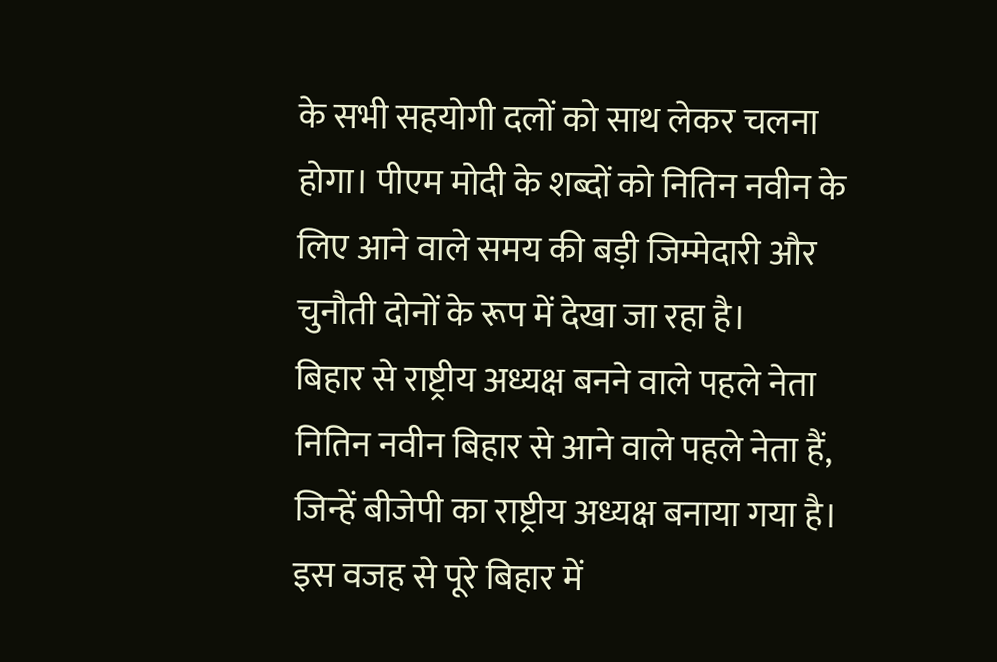के सभी सहयोगी दलों को साथ लेकर चलना होगा। पीएम मोदी के शब्दों को नितिन नवीन के लिए आने वाले समय की बड़ी जिम्मेदारी और चुनौती दोनों के रूप में देखा जा रहा है।
बिहार से राष्ट्रीय अध्यक्ष बनने वाले पहले नेता
नितिन नवीन बिहार से आने वाले पहले नेता हैं, जिन्हें बीजेपी का राष्ट्रीय अध्यक्ष बनाया गया है। इस वजह से पूरे बिहार में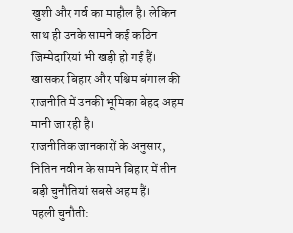खुशी और गर्व का माहौल है। लेकिन साथ ही उनके सामने कई कठिन जिम्मेदारियां भी खड़ी हो गई हैं। खासकर बिहार और पश्चिम बंगाल की राजनीति में उनकी भूमिका बेहद अहम मानी जा रही है।
राजनीतिक जानकारों के अनुसार, नितिन नवीन के सामने बिहार में तीन बड़ी चुनौतियां सबसे अहम हैं।
पहली चुनौती: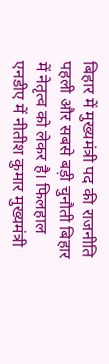बिहार में मुख्यमंत्री पद की राजनीति
पहली और सबसे बड़ी चुनौती बिहार में नेतृत्व को लेकर है। फिलहाल एनडीए में नीतीश कुमार मुख्यमंत्री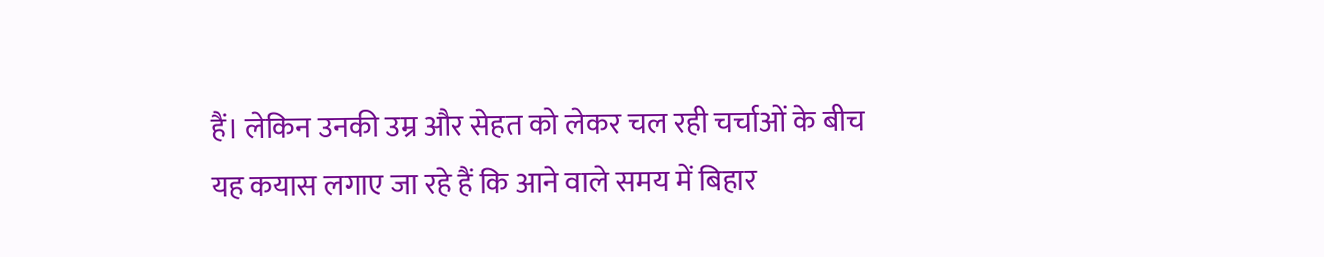हैं। लेकिन उनकी उम्र और सेहत को लेकर चल रही चर्चाओं के बीच यह कयास लगाए जा रहे हैं कि आने वाले समय में बिहार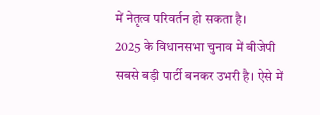में नेतृत्व परिवर्तन हो सकता है।
2025 के विधानसभा चुनाव में बीजेपी सबसे बड़ी पार्टी बनकर उभरी है। ऐसे में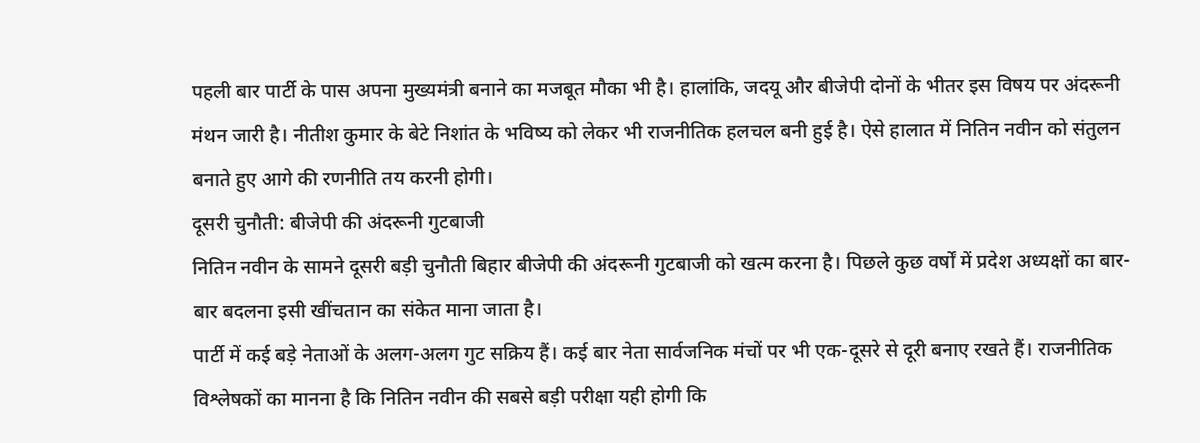पहली बार पार्टी के पास अपना मुख्यमंत्री बनाने का मजबूत मौका भी है। हालांकि, जदयू और बीजेपी दोनों के भीतर इस विषय पर अंदरूनी मंथन जारी है। नीतीश कुमार के बेटे निशांत के भविष्य को लेकर भी राजनीतिक हलचल बनी हुई है। ऐसे हालात में नितिन नवीन को संतुलन बनाते हुए आगे की रणनीति तय करनी होगी।
दूसरी चुनौती: बीजेपी की अंदरूनी गुटबाजी
नितिन नवीन के सामने दूसरी बड़ी चुनौती बिहार बीजेपी की अंदरूनी गुटबाजी को खत्म करना है। पिछले कुछ वर्षों में प्रदेश अध्यक्षों का बार-बार बदलना इसी खींचतान का संकेत माना जाता है।
पार्टी में कई बड़े नेताओं के अलग-अलग गुट सक्रिय हैं। कई बार नेता सार्वजनिक मंचों पर भी एक-दूसरे से दूरी बनाए रखते हैं। राजनीतिक विश्लेषकों का मानना है कि नितिन नवीन की सबसे बड़ी परीक्षा यही होगी कि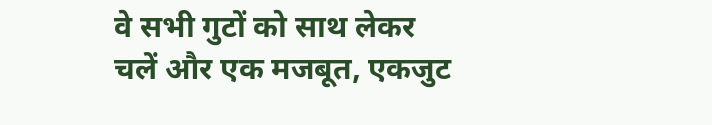वे सभी गुटों को साथ लेकर चलें और एक मजबूत, एकजुट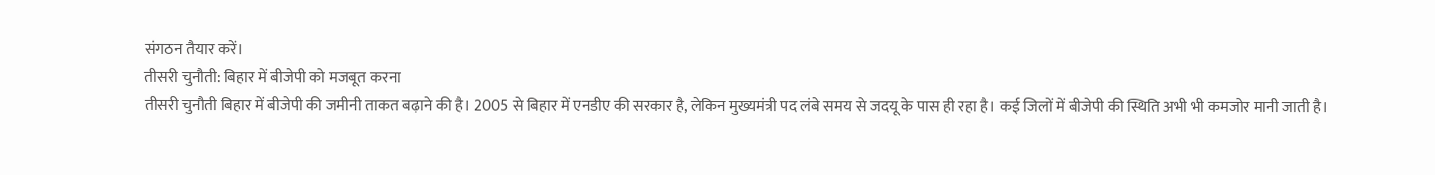संगठन तैयार करें।
तीसरी चुनौती: बिहार में बीजेपी को मजबूत करना
तीसरी चुनौती बिहार में बीजेपी की जमीनी ताकत बढ़ाने की है। 2005 से बिहार में एनडीए की सरकार है, लेकिन मुख्यमंत्री पद लंबे समय से जदयू के पास ही रहा है। कई जिलों में बीजेपी की स्थिति अभी भी कमजोर मानी जाती है।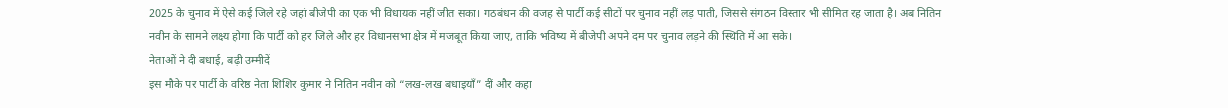2025 के चुनाव में ऐसे कई जिले रहे जहां बीजेपी का एक भी विधायक नहीं जीत सका। गठबंधन की वजह से पार्टी कई सीटों पर चुनाव नहीं लड़ पाती, जिससे संगठन विस्तार भी सीमित रह जाता है। अब नितिन नवीन के सामने लक्ष्य होगा कि पार्टी को हर जिले और हर विधानसभा क्षेत्र में मजबूत किया जाए, ताकि भविष्य में बीजेपी अपने दम पर चुनाव लड़ने की स्थिति में आ सके।
नेताओं ने दी बधाई, बढ़ी उम्मीदें
इस मौके पर पार्टी के वरिष्ठ नेता शिशिर कुमार ने नितिन नवीन को “लख-लख बधाइयाँ” दीं और कहा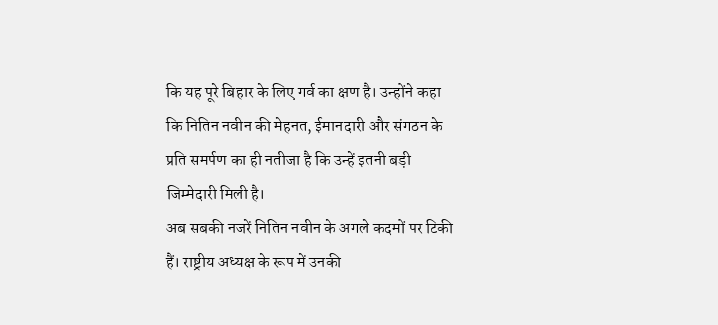कि यह पूरे बिहार के लिए गर्व का क्षण है। उन्होंने कहा कि नितिन नवीन की मेहनत, ईमानदारी और संगठन के प्रति समर्पण का ही नतीजा है कि उन्हें इतनी बड़ी जिम्मेदारी मिली है।
अब सबकी नजरें नितिन नवीन के अगले कदमों पर टिकी हैं। राष्ट्रीय अध्यक्ष के रूप में उनकी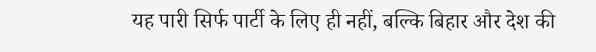यह पारी सिर्फ पार्टी के लिए ही नहीं, बल्कि बिहार और देश की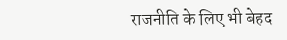राजनीति के लिए भी बेहद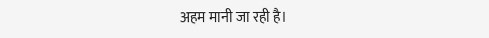अहम मानी जा रही है।